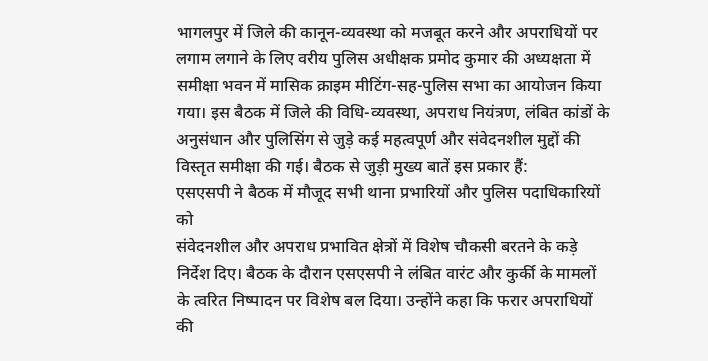भागलपुर में जिले की कानून-व्यवस्था को मजबूत करने और अपराधियों पर लगाम लगाने के लिए वरीय पुलिस अधीक्षक प्रमोद कुमार की अध्यक्षता में समीक्षा भवन में मासिक क्राइम मीटिंग-सह-पुलिस सभा का आयोजन किया गया। इस बैठक में जिले की विधि-व्यवस्था, अपराध नियंत्रण, लंबित कांडों के अनुसंधान और पुलिसिंग से जुड़े कई महत्वपूर्ण और संवेदनशील मुद्दों की विस्तृत समीक्षा की गई। बैठक से जुड़ी मुख्य बातें इस प्रकार हैं:
एसएसपी ने बैठक में मौजूद सभी थाना प्रभारियों और पुलिस पदाधिकारियों को
संवेदनशील और अपराध प्रभावित क्षेत्रों में विशेष चौकसी बरतने के कड़े निर्देश दिए। बैठक के दौरान एसएसपी ने लंबित वारंट और कुर्की के मामलों के त्वरित निष्पादन पर विशेष बल दिया। उन्होंने कहा कि फरार अपराधियों की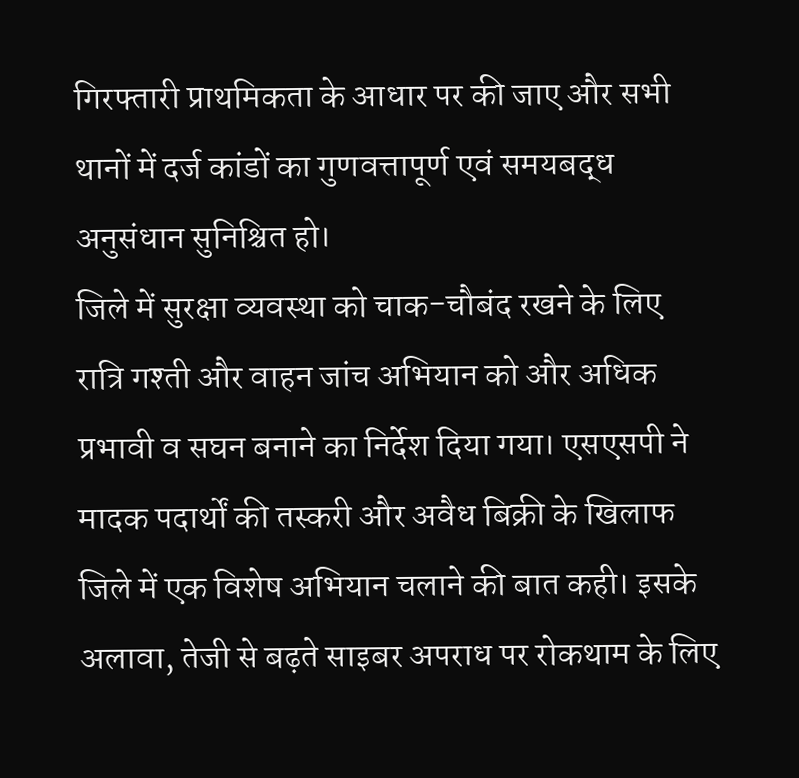गिरफ्तारी प्राथमिकता के आधार पर की जाए और सभी थानों में दर्ज कांडों का गुणवत्तापूर्ण एवं समयबद्ध अनुसंधान सुनिश्चित हो।
जिले में सुरक्षा व्यवस्था को चाक-चौबंद रखने के लिए
रात्रि गश्ती और वाहन जांच अभियान को और अधिक प्रभावी व सघन बनाने का निर्देश दिया गया। एसएसपी ने मादक पदार्थों की तस्करी और अवैध बिक्री के खिलाफ जिले में एक विशेष अभियान चलाने की बात कही। इसके अलावा, तेजी से बढ़ते साइबर अपराध पर रोकथाम के लिए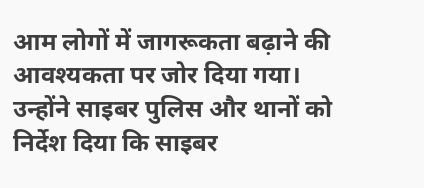आम लोगों में जागरूकता बढ़ाने की आवश्यकता पर जोर दिया गया। उन्होंने साइबर पुलिस और थानों को निर्देश दिया कि साइबर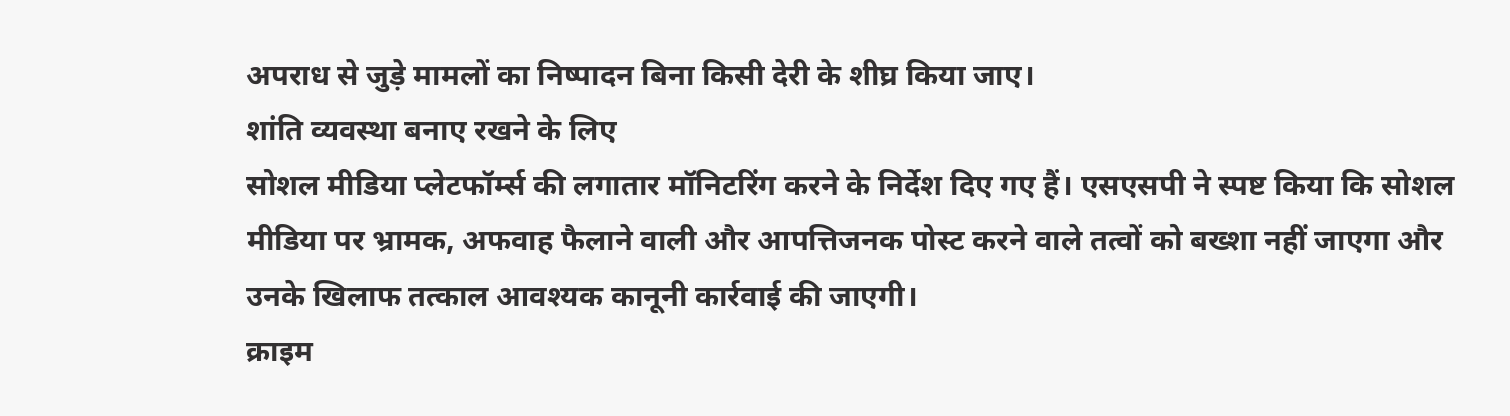अपराध से जुड़े मामलों का निष्पादन बिना किसी देरी के शीघ्र किया जाए।
शांति व्यवस्था बनाए रखने के लिए
सोशल मीडिया प्लेटफॉर्म्स की लगातार मॉनिटरिंग करने के निर्देश दिए गए हैं। एसएसपी ने स्पष्ट किया कि सोशल मीडिया पर भ्रामक, अफवाह फैलाने वाली और आपत्तिजनक पोस्ट करने वाले तत्वों को बख्शा नहीं जाएगा और उनके खिलाफ तत्काल आवश्यक कानूनी कार्रवाई की जाएगी।
क्राइम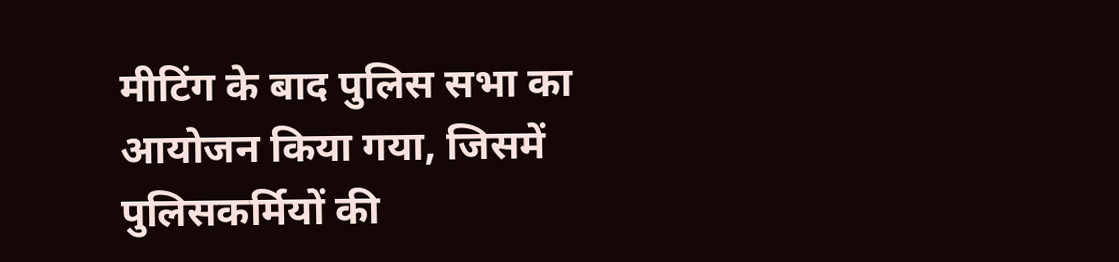मीटिंग के बाद पुलिस सभा का आयोजन किया गया, जिसमें पुलिसकर्मियों की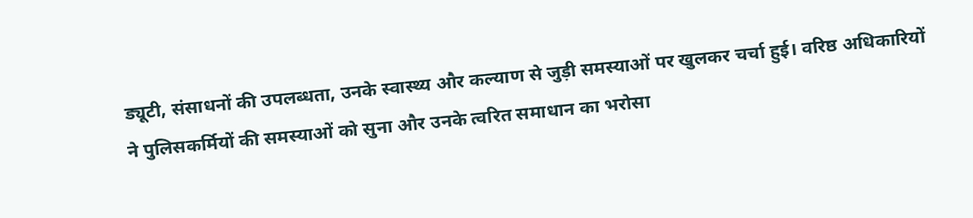ड्यूटी, संसाधनों की उपलब्धता, उनके स्वास्थ्य और कल्याण से जुड़ी समस्याओं पर खुलकर चर्चा हुई। वरिष्ठ अधिकारियों ने पुलिसकर्मियों की समस्याओं को सुना और उनके त्वरित समाधान का भरोसा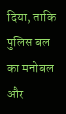दिया, ताकि पुलिस बल का मनोबल और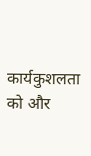कार्यकुशलता को और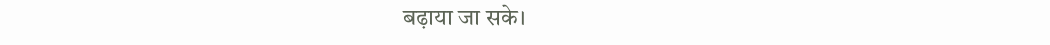बढ़ाया जा सके।